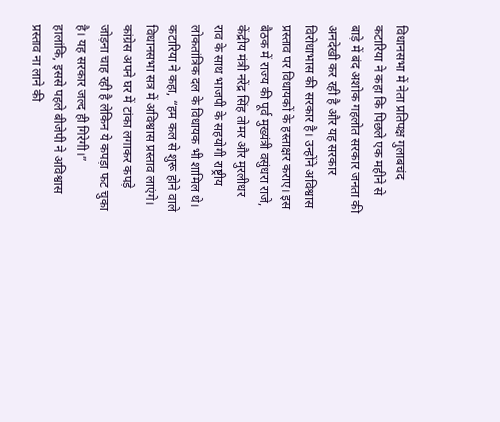विधानसभा में नेता प्रतिपक्ष गुलाबचंद कटारिया ने कहा कि पिछले एक महीने से बाड़े में बंद अशोक गहलोत सरकार जनता की अनदेखी कर रही है और यह सरकार विरोधाभास की सरकार है। उन्होंने अविश्वास प्रस्ताव पर विधायकों के हस्ताक्षर कराए। इस बैठक में राज्य की पूर्व मुख्यंत्री वसुंधरा राजे, केंद्रीय मंत्री नरेंद्र सिंह तोमर और मुरलीधर राव के साथ भाजपी के सहयोगी राष्ट्रीय लोकतांत्रिक दल के विधायक भी शामिल थे।
कटारिया ने कहा, “हम कल से शुरू होने वाले विधानसभा सत्र में अविश्वास प्रस्ताव लाएंगे। कांग्रेस अपने घर में टांका लगाकर कपड़े जोड़ना चाह रही है लेकिन ये कपड़ा फट चुका है। यह सरकार जल्द ही गिरेगी।”
हालांकि, इससे पहले बीजेपी ने अविश्वास प्रस्ताव ना लाने की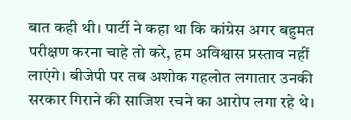बात कही थी। पार्टी ने कहा था कि कांग्रेस अगर बहुमत परीक्षण करना चाहे तो करे, हम अविश्वास प्रस्ताव नहीं लाएंगे। बीजेपी पर तब अशोक गहलोत लगातार उनकी सरकार गिराने की साजिश रचने का आरोप लगा रहे थे।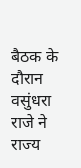बैठक के दौरान वसुंधरा राजे ने राज्य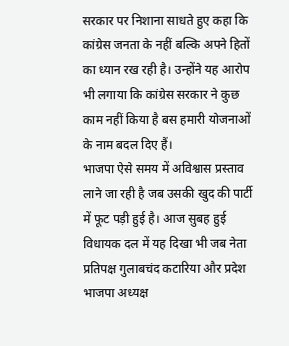सरकार पर निशाना साधते हुए कहा कि कांग्रेस जनता के नहीं बल्कि अपने हितों का ध्यान रख रही है। उन्होंने यह आरोप भी लगाया कि कांग्रेस सरकार ने कुछ काम नहीं किया है बस हमारी योजनाओं के नाम बदल दिए हैं।
भाजपा ऐसे समय में अविश्वास प्रस्ताव लाने जा रही है जब उसकी खुद की पार्टी में फूट पड़ी हुई है। आज सुबह हुई विधायक दल में यह दिखा भी जब नेता प्रतिपक्ष गुलाबचंद कटारिया और प्रदेश भाजपा अध्यक्ष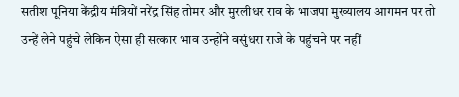सतीश पूनिया केंद्रीय मंत्रियों नरेंद्र सिंह तोमर और मुरलीधर राव के भाजपा मुख्यालय आगमन पर तो उन्हें लेने पहुंचे लेकिन ऐसा ही सत्कार भाव उन्होंने वसुंधरा राजे के पहुंचने पर नहीं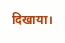दिखाया।